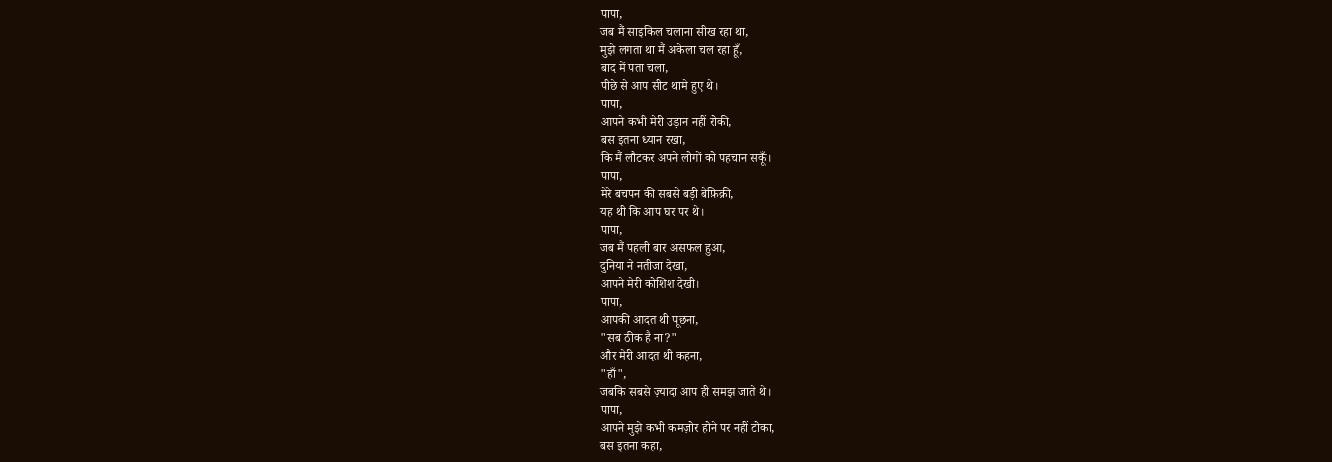पापा,
जब मैं साइकिल चलाना सीख रहा था,
मुझे लगता था मैं अकेला चल रहा हूँ,
बाद में पता चला,
पीछे से आप सीट थामे हुए थे।
पापा,
आपने कभी मेरी उड़ान नहीं रोकी,
बस इतना ध्यान रखा,
कि मैं लौटकर अपने लोगों को पहचान सकूँ।
पापा,
मेरे बचपन की सबसे बड़ी बेफ़िक्री,
यह थी कि आप घर पर थे।
पापा,
जब मैं पहली बार असफल हुआ,
दुनिया ने नतीजा देखा,
आपने मेरी कोशिश देखी।
पापा,
आपकी आदत थी पूछना,
"सब ठीक है ना?"
और मेरी आदत थी कहना,
"हाँ",
जबकि सबसे ज़्यादा आप ही समझ जाते थे।
पापा,
आपने मुझे कभी कमज़ोर होने पर नहीं टोका,
बस इतना कहा,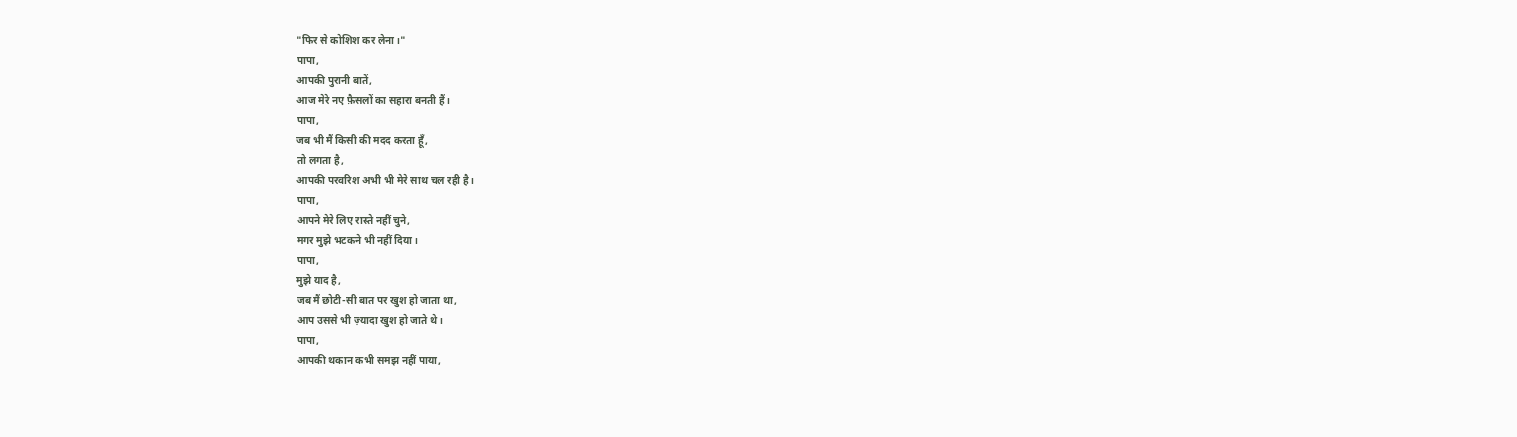"फिर से कोशिश कर लेना।"
पापा,
आपकी पुरानी बातें,
आज मेरे नए फ़ैसलों का सहारा बनती हैं।
पापा,
जब भी मैं किसी की मदद करता हूँ,
तो लगता है,
आपकी परवरिश अभी भी मेरे साथ चल रही है।
पापा,
आपने मेरे लिए रास्ते नहीं चुने,
मगर मुझे भटकने भी नहीं दिया।
पापा,
मुझे याद है,
जब मैं छोटी-सी बात पर खुश हो जाता था,
आप उससे भी ज़्यादा खुश हो जाते थे।
पापा,
आपकी थकान कभी समझ नहीं पाया,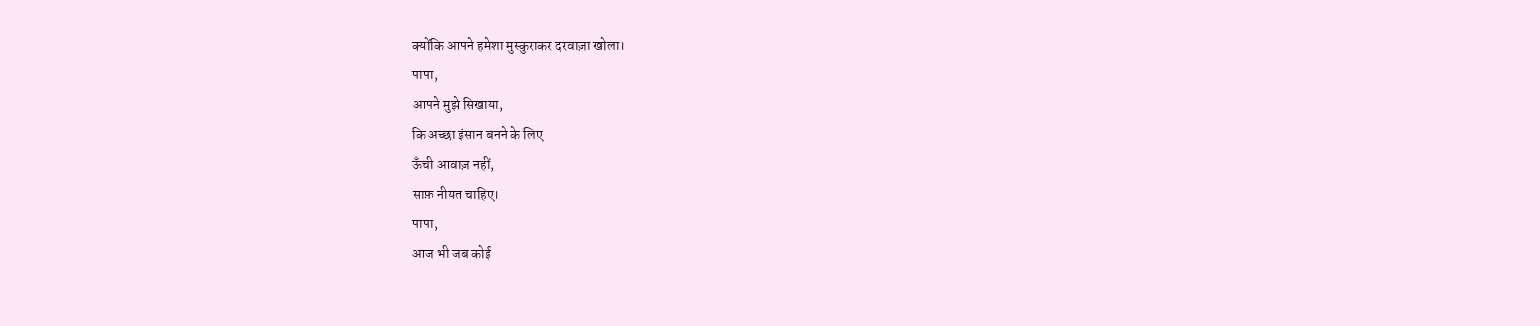क्योंकि आपने हमेशा मुस्कुराकर दरवाज़ा खोला।
पापा,
आपने मुझे सिखाया,
कि अच्छा इंसान बनने के लिए
ऊँची आवाज़ नहीं,
साफ़ नीयत चाहिए।
पापा,
आज भी जब कोई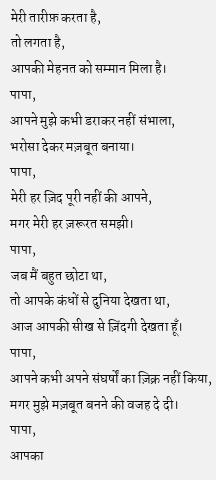मेरी तारीफ़ करता है,
तो लगता है,
आपकी मेहनत को सम्मान मिला है।
पापा,
आपने मुझे कभी डराकर नहीं संभाला,
भरोसा देकर मज़बूत बनाया।
पापा,
मेरी हर ज़िद पूरी नहीं की आपने,
मगर मेरी हर ज़रूरत समझी।
पापा,
जब मैं बहुत छोटा था,
तो आपके कंधों से दुनिया देखता था,
आज आपकी सीख से ज़िंदगी देखता हूँ।
पापा,
आपने कभी अपने संघर्षों का ज़िक्र नहीं किया,
मगर मुझे मज़बूत बनने की वजह दे दी।
पापा,
आपका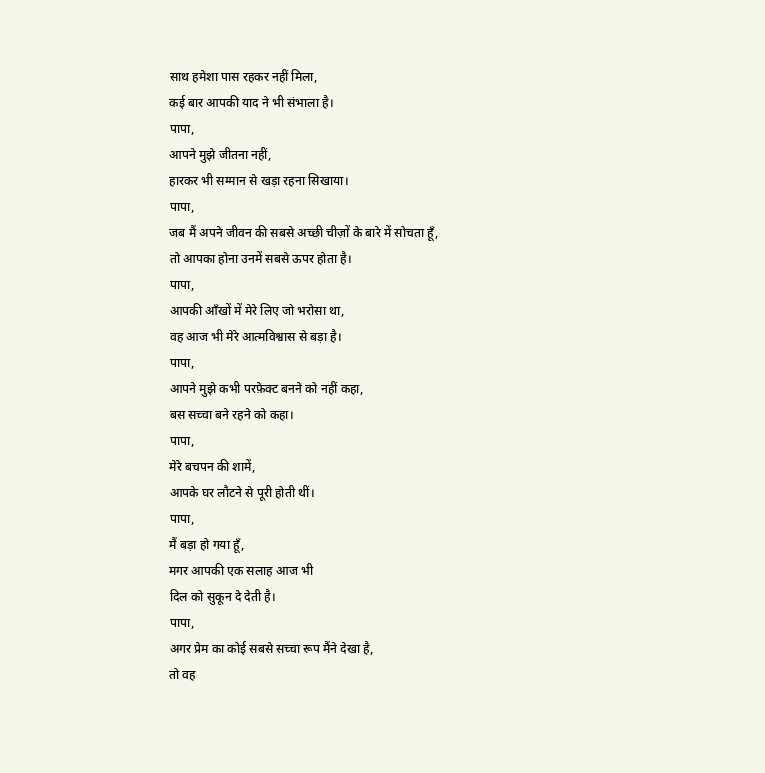साथ हमेशा पास रहकर नहीं मिला,
कई बार आपकी याद ने भी संभाला है।
पापा,
आपने मुझे जीतना नहीं,
हारकर भी सम्मान से खड़ा रहना सिखाया।
पापा,
जब मैं अपने जीवन की सबसे अच्छी चीज़ों के बारे में सोचता हूँ,
तो आपका होना उनमें सबसे ऊपर होता है।
पापा,
आपकी आँखों में मेरे लिए जो भरोसा था,
वह आज भी मेरे आत्मविश्वास से बड़ा है।
पापा,
आपने मुझे कभी परफ़ेक्ट बनने को नहीं कहा,
बस सच्चा बने रहने को कहा।
पापा,
मेरे बचपन की शामें,
आपके घर लौटने से पूरी होती थीं।
पापा,
मैं बड़ा हो गया हूँ,
मगर आपकी एक सलाह आज भी
दिल को सुकून दे देती है।
पापा,
अगर प्रेम का कोई सबसे सच्चा रूप मैंने देखा है,
तो वह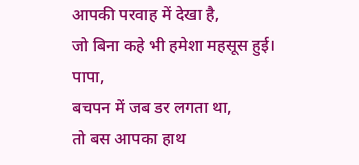आपकी परवाह में देखा है,
जो बिना कहे भी हमेशा महसूस हुई।
पापा,
बचपन में जब डर लगता था,
तो बस आपका हाथ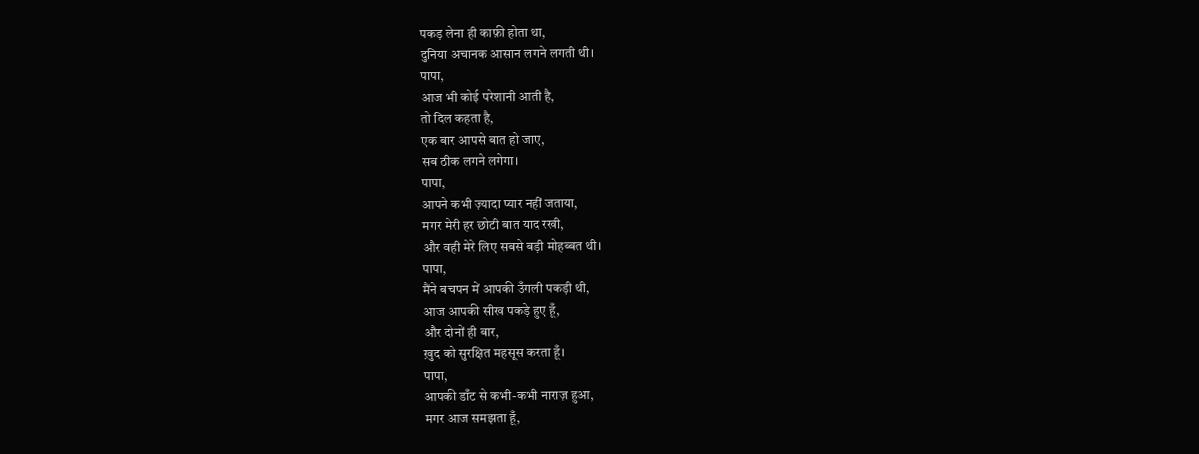पकड़ लेना ही काफ़ी होता था,
दुनिया अचानक आसान लगने लगती थी।
पापा,
आज भी कोई परेशानी आती है,
तो दिल कहता है,
एक बार आपसे बात हो जाए,
सब ठीक लगने लगेगा।
पापा,
आपने कभी ज़्यादा प्यार नहीं जताया,
मगर मेरी हर छोटी बात याद रखी,
और वही मेरे लिए सबसे बड़ी मोहब्बत थी।
पापा,
मैंने बचपन में आपकी उँगली पकड़ी थी,
आज आपकी सीख पकड़े हुए हूँ,
और दोनों ही बार,
ख़ुद को सुरक्षित महसूस करता हूँ।
पापा,
आपकी डाँट से कभी-कभी नाराज़ हुआ,
मगर आज समझता हूँ,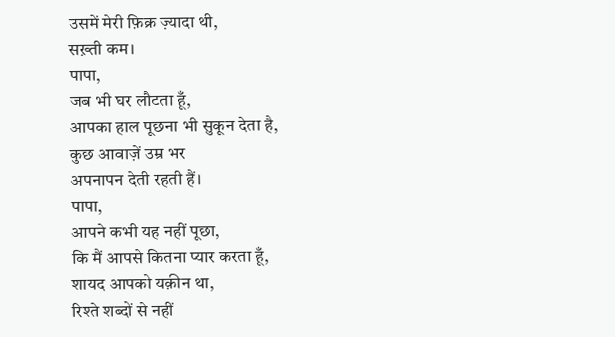उसमें मेरी फ़िक्र ज़्यादा थी,
सख़्ती कम।
पापा,
जब भी घर लौटता हूँ,
आपका हाल पूछना भी सुकून देता है,
कुछ आवाज़ें उम्र भर
अपनापन देती रहती हैं।
पापा,
आपने कभी यह नहीं पूछा,
कि मैं आपसे कितना प्यार करता हूँ,
शायद आपको यक़ीन था,
रिश्ते शब्दों से नहीं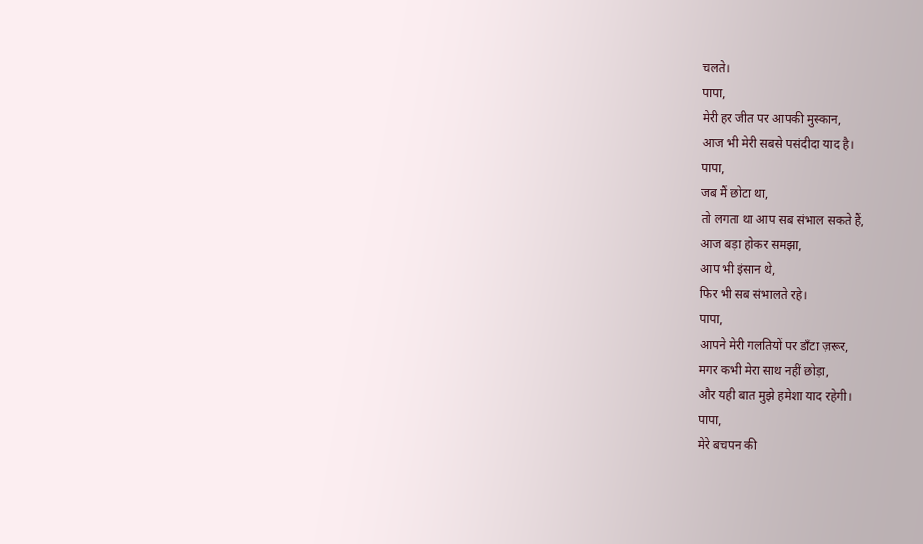चलते।
पापा,
मेरी हर जीत पर आपकी मुस्कान,
आज भी मेरी सबसे पसंदीदा याद है।
पापा,
जब मैं छोटा था,
तो लगता था आप सब संभाल सकते हैं,
आज बड़ा होकर समझा,
आप भी इंसान थे,
फिर भी सब संभालते रहे।
पापा,
आपने मेरी गलतियों पर डाँटा ज़रूर,
मगर कभी मेरा साथ नहीं छोड़ा,
और यही बात मुझे हमेशा याद रहेगी।
पापा,
मेरे बचपन की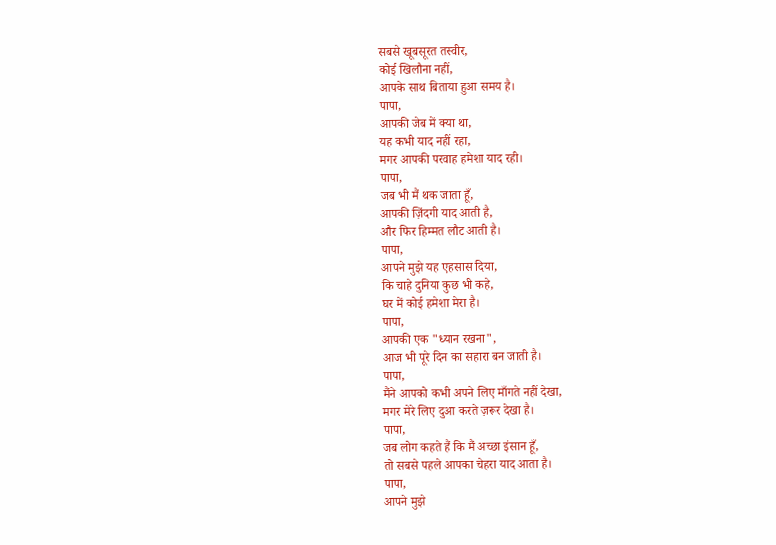सबसे खूबसूरत तस्वीर,
कोई खिलौना नहीं,
आपके साथ बिताया हुआ समय है।
पापा,
आपकी जेब में क्या था,
यह कभी याद नहीं रहा,
मगर आपकी परवाह हमेशा याद रही।
पापा,
जब भी मैं थक जाता हूँ,
आपकी ज़िंदगी याद आती है,
और फिर हिम्मत लौट आती है।
पापा,
आपने मुझे यह एहसास दिया,
कि चाहे दुनिया कुछ भी कहे,
घर में कोई हमेशा मेरा है।
पापा,
आपकी एक "ध्यान रखना",
आज भी पूरे दिन का सहारा बन जाती है।
पापा,
मैंने आपको कभी अपने लिए माँगते नहीं देखा,
मगर मेरे लिए दुआ करते ज़रूर देखा है।
पापा,
जब लोग कहते हैं कि मैं अच्छा इंसान हूँ,
तो सबसे पहले आपका चेहरा याद आता है।
पापा,
आपने मुझे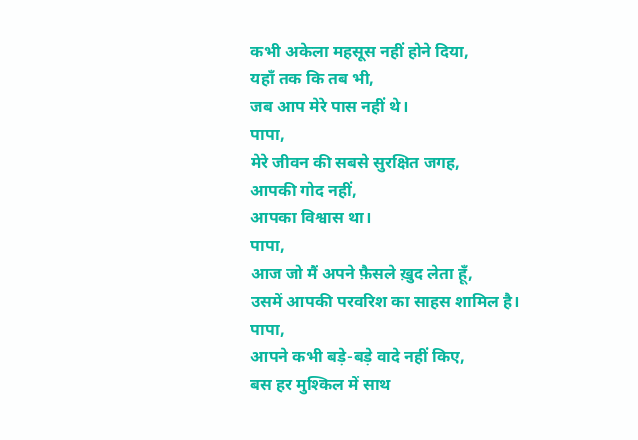कभी अकेला महसूस नहीं होने दिया,
यहाँ तक कि तब भी,
जब आप मेरे पास नहीं थे।
पापा,
मेरे जीवन की सबसे सुरक्षित जगह,
आपकी गोद नहीं,
आपका विश्वास था।
पापा,
आज जो मैं अपने फ़ैसले ख़ुद लेता हूँ,
उसमें आपकी परवरिश का साहस शामिल है।
पापा,
आपने कभी बड़े-बड़े वादे नहीं किए,
बस हर मुश्किल में साथ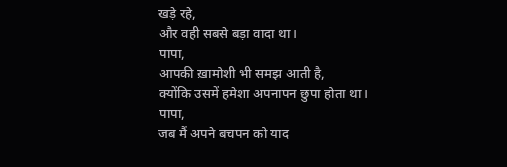खड़े रहे,
और वही सबसे बड़ा वादा था।
पापा,
आपकी ख़ामोशी भी समझ आती है,
क्योंकि उसमें हमेशा अपनापन छुपा होता था।
पापा,
जब मैं अपने बचपन को याद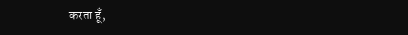करता हूँ,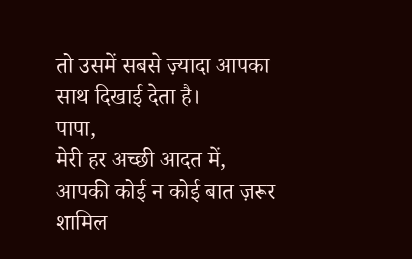तो उसमें सबसे ज़्यादा आपका साथ दिखाई देता है।
पापा,
मेरी हर अच्छी आदत में,
आपकी कोई न कोई बात ज़रूर शामिल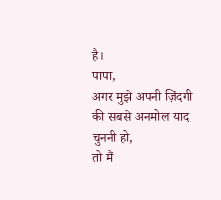है।
पापा,
अगर मुझे अपनी ज़िंदगी की सबसे अनमोल याद चुननी हो,
तो मैं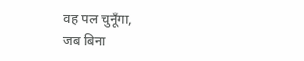वह पल चुनूँगा,
जब बिना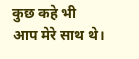कुछ कहे भी
आप मेरे साथ थे।